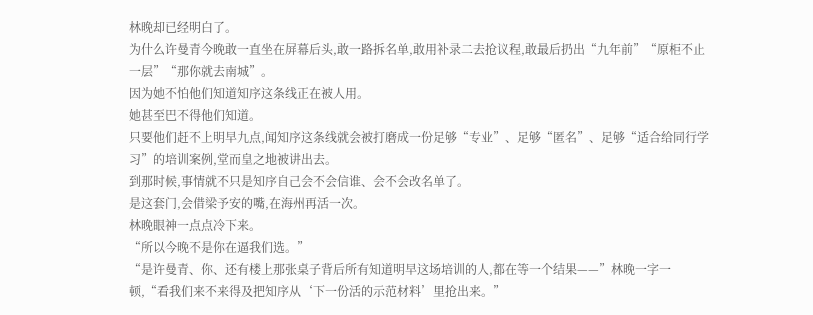林晚却已经明白了。
为什么许曼青今晚敢一直坐在屏幕后头,敢一路拆名单,敢用补录二去抢议程,敢最后扔出“九年前”“原柜不止一层”“那你就去南城”。
因为她不怕他们知道知序这条线正在被人用。
她甚至巴不得他们知道。
只要他们赶不上明早九点,闻知序这条线就会被打磨成一份足够“专业”、足够“匿名”、足够“适合给同行学习”的培训案例,堂而皇之地被讲出去。
到那时候,事情就不只是知序自己会不会信谁、会不会改名单了。
是这套门,会借梁予安的嘴,在海州再活一次。
林晚眼神一点点冷下来。
“所以今晚不是你在逼我们选。”
“是许曼青、你、还有楼上那张桌子背后所有知道明早这场培训的人,都在等一个结果——”林晚一字一顿,“看我们来不来得及把知序从‘下一份活的示范材料’里抢出来。”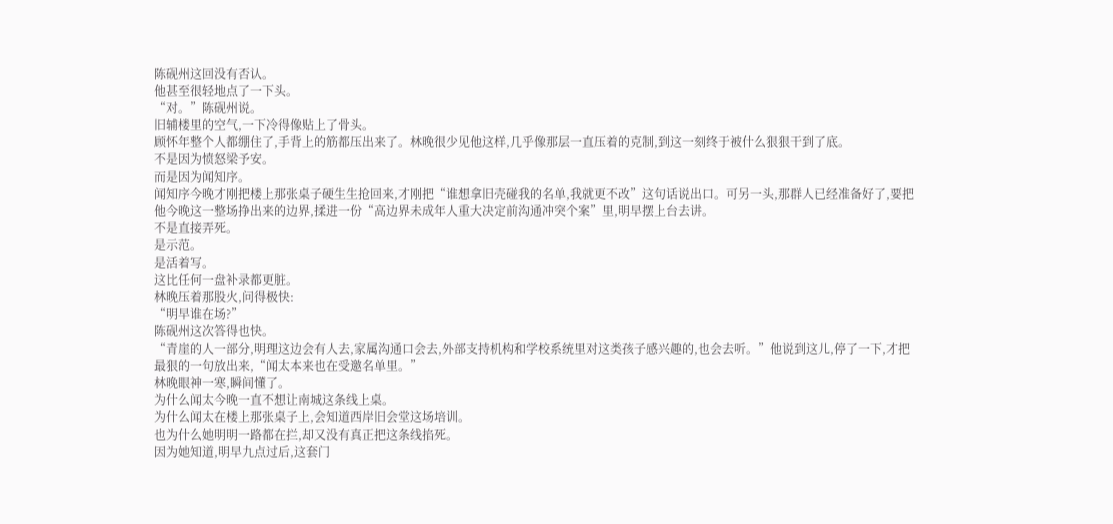陈砚州这回没有否认。
他甚至很轻地点了一下头。
“对。”陈砚州说。
旧辅楼里的空气,一下冷得像贴上了骨头。
顾怀年整个人都绷住了,手背上的筋都压出来了。林晚很少见他这样,几乎像那层一直压着的克制,到这一刻终于被什么狠狠干到了底。
不是因为愤怒梁予安。
而是因为闻知序。
闻知序今晚才刚把楼上那张桌子硬生生抢回来,才刚把“谁想拿旧壳碰我的名单,我就更不改”这句话说出口。可另一头,那群人已经准备好了,要把他今晚这一整场挣出来的边界,揉进一份“高边界未成年人重大决定前沟通冲突个案”里,明早摆上台去讲。
不是直接弄死。
是示范。
是活着写。
这比任何一盘补录都更脏。
林晚压着那股火,问得极快:
“明早谁在场?”
陈砚州这次答得也快。
“青崖的人一部分,明理这边会有人去,家属沟通口会去,外部支持机构和学校系统里对这类孩子感兴趣的,也会去听。”他说到这儿,停了一下,才把最狠的一句放出来,“闻太本来也在受邀名单里。”
林晚眼神一寒,瞬间懂了。
为什么闻太今晚一直不想让南城这条线上桌。
为什么闻太在楼上那张桌子上,会知道西岸旧会堂这场培训。
也为什么她明明一路都在拦,却又没有真正把这条线掐死。
因为她知道,明早九点过后,这套门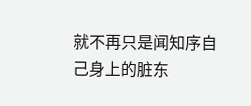就不再只是闻知序自己身上的脏东